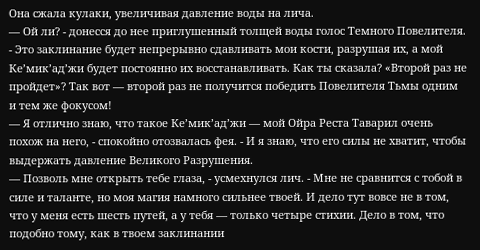Она сжала кулаки, увеличивая давление воды на лича.
— Ой ли? - донесся до нее приглушенный толщей воды голос Темного Повелителя. - Это заклинание будет непрерывно сдавливать мои кости, разрушая их, а мой Ке’мик’ад’жи будет постоянно их восстанавливать. Как ты сказала? «Второй раз не пройдет»? Так вот — второй раз не получится победить Повелителя Тьмы одним и тем же фокусом!
— Я отлично знаю, что такое Ке’мик’ад’жи — мой Ойра Реста Таварил очень похож на него, - спокойно отозвалась фея. - И я знаю, что его силы не хватит, чтобы выдержать давление Великого Разрушения.
— Позволь мне открыть тебе глаза, - усмехнулся лич. - Мне не сравнится с тобой в силе и таланте, но моя магия намного сильнее твоей. И дело тут вовсе не в том, что у меня есть шесть путей, а у тебя — только четыре стихии. Дело в том, что подобно тому, как в твоем заклинании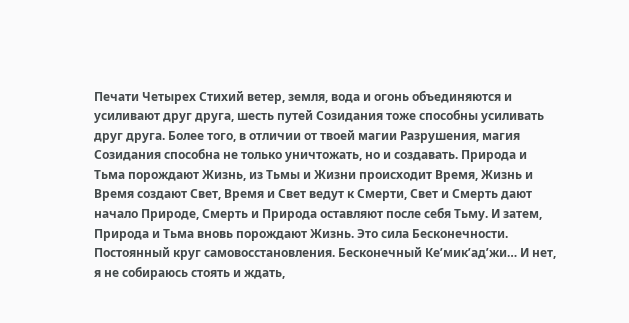Печати Четырех Стихий ветер, земля, вода и огонь объединяются и усиливают друг друга, шесть путей Созидания тоже способны усиливать друг друга. Более того, в отличии от твоей магии Разрушения, магия Созидания способна не только уничтожать, но и создавать. Природа и Тьма порождают Жизнь, из Тьмы и Жизни происходит Время, Жизнь и Время создают Свет, Время и Свет ведут к Смерти, Свет и Смерть дают начало Природе, Смерть и Природа оставляют после себя Тьму. И затем, Природа и Тьма вновь порождают Жизнь. Это сила Бесконечности. Постоянный круг самовосстановления. Бесконечный Ке’мик’ад’жи… И нет, я не собираюсь стоять и ждать,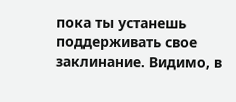пока ты устанешь поддерживать свое заклинание. Видимо, в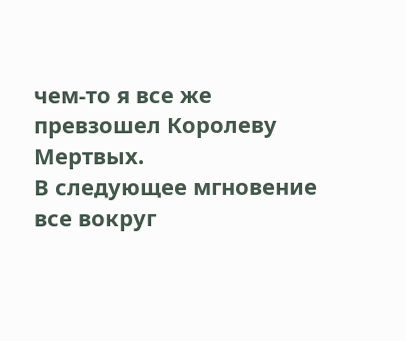чем-то я все же превзошел Королеву Мертвых.
В следующее мгновение все вокруг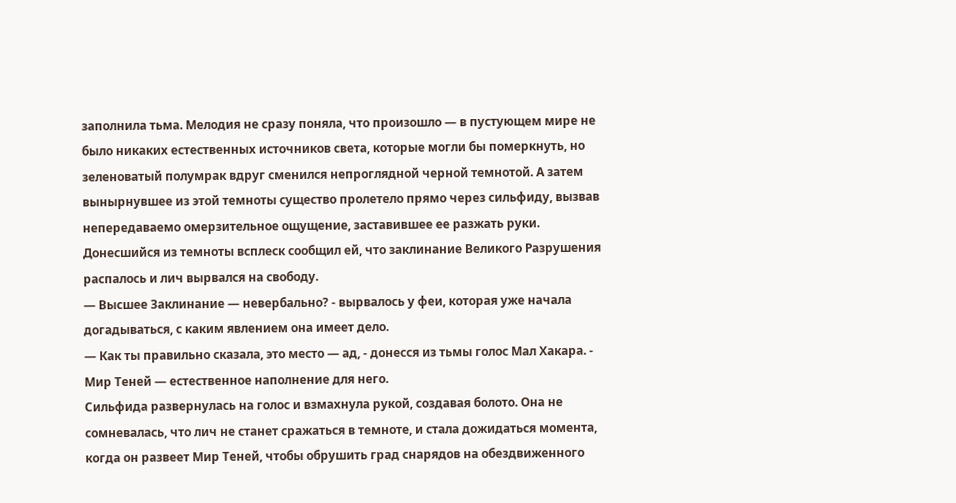заполнила тьма. Мелодия не сразу поняла, что произошло — в пустующем мире не было никаких естественных источников света, которые могли бы померкнуть, но зеленоватый полумрак вдруг сменился непроглядной черной темнотой. А затем вынырнувшее из этой темноты существо пролетело прямо через сильфиду, вызвав непередаваемо омерзительное ощущение, заставившее ее разжать руки. Донесшийся из темноты всплеск сообщил ей, что заклинание Великого Разрушения распалось и лич вырвался на свободу.
— Высшее Заклинание — невербально? - вырвалось у феи, которая уже начала догадываться, с каким явлением она имеет дело.
— Как ты правильно сказала, это место — ад, - донесся из тьмы голос Мал Хакара. - Мир Теней — естественное наполнение для него.
Сильфида развернулась на голос и взмахнула рукой, создавая болото. Она не сомневалась, что лич не станет сражаться в темноте, и стала дожидаться момента, когда он развеет Мир Теней, чтобы обрушить град снарядов на обездвиженного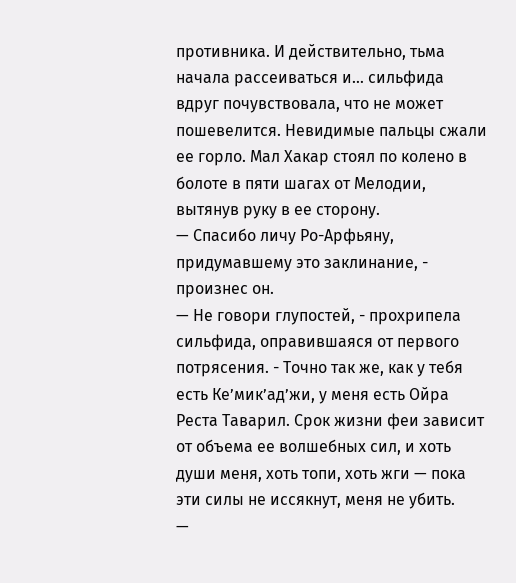противника. И действительно, тьма начала рассеиваться и… сильфида вдруг почувствовала, что не может пошевелится. Невидимые пальцы сжали ее горло. Мал Хакар стоял по колено в болоте в пяти шагах от Мелодии, вытянув руку в ее сторону.
— Спасибо личу Ро-Арфьяну, придумавшему это заклинание, - произнес он.
— Не говори глупостей, - прохрипела сильфида, оправившаяся от первого потрясения. - Точно так же, как у тебя есть Ке’мик’ад’жи, у меня есть Ойра Реста Таварил. Срок жизни феи зависит от объема ее волшебных сил, и хоть души меня, хоть топи, хоть жги — пока эти силы не иссякнут, меня не убить.
—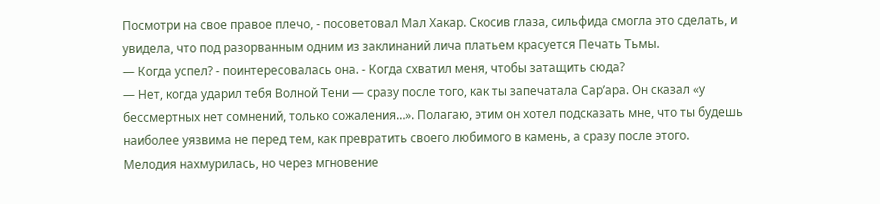Посмотри на свое правое плечо, - посоветовал Мал Хакар. Скосив глаза, сильфида смогла это сделать, и увидела, что под разорванным одним из заклинаний лича платьем красуется Печать Тьмы.
— Когда успел? - поинтересовалась она. - Когда схватил меня, чтобы затащить сюда?
— Нет, когда ударил тебя Волной Тени — сразу после того, как ты запечатала Сар’ара. Он сказал «у бессмертных нет сомнений, только сожаления…». Полагаю, этим он хотел подсказать мне, что ты будешь наиболее уязвима не перед тем, как превратить своего любимого в камень, а сразу после этого.
Мелодия нахмурилась, но через мгновение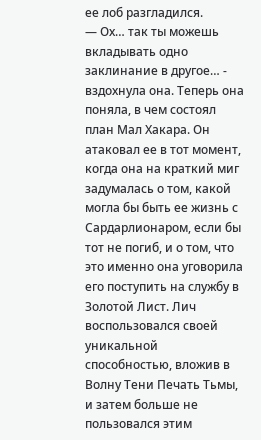ее лоб разгладился.
— Ох… так ты можешь вкладывать одно заклинание в другое… - вздохнула она. Теперь она поняла, в чем состоял план Мал Хакара. Он атаковал ее в тот момент, когда она на краткий миг задумалась о том, какой могла бы быть ее жизнь с Сардарлионаром, если бы тот не погиб, и о том, что это именно она уговорила его поступить на службу в Золотой Лист. Лич воспользовался своей уникальной способностью, вложив в Волну Тени Печать Тьмы, и затем больше не пользовался этим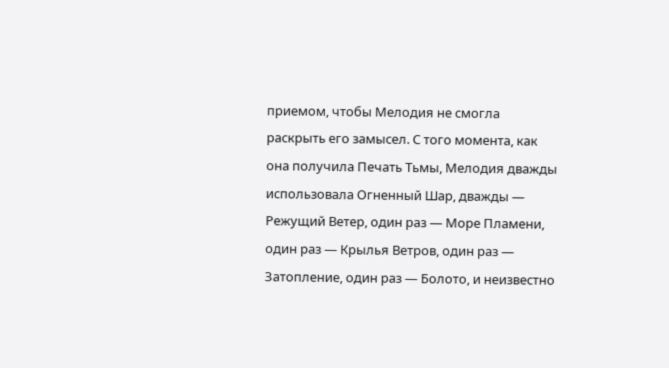приемом, чтобы Мелодия не смогла раскрыть его замысел. С того момента, как она получила Печать Тьмы, Мелодия дважды использовала Огненный Шар, дважды — Режущий Ветер, один раз — Море Пламени, один раз — Крылья Ветров, один раз — Затопление, один раз — Болото, и неизвестно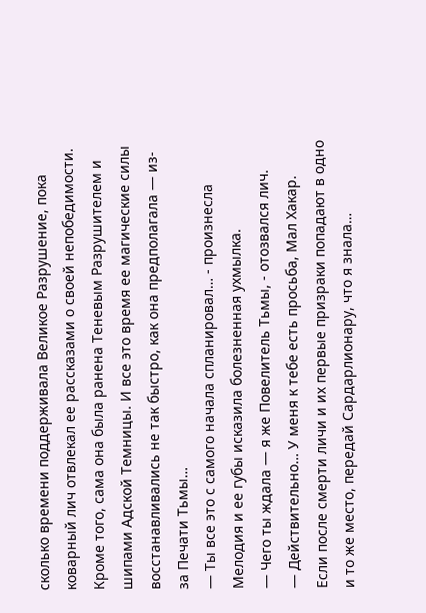сколько времени поддерживала Великое Разрушение, пока коварный лич отвлекал ее рассказами о своей непобедимости. Кроме того, сама она была ранена Теневым Разрушителем и шипами Адской Темницы. И все это время ее магические силы восстанавливались не так быстро, как она предполагала — из-за Печати Тьмы…
— Ты все это с самого начала спланировал… - произнесла Мелодия и ее губы исказила болезненная ухмылка.
— Чего ты ждала — я же Повелитель Тьмы, - отозвался лич.
— Действительно… У меня к тебе есть просьба, Мал Хакар. Если после смерти личи и их первые призраки попадают в одно и то же место, передай Сардарлионару, что я знала…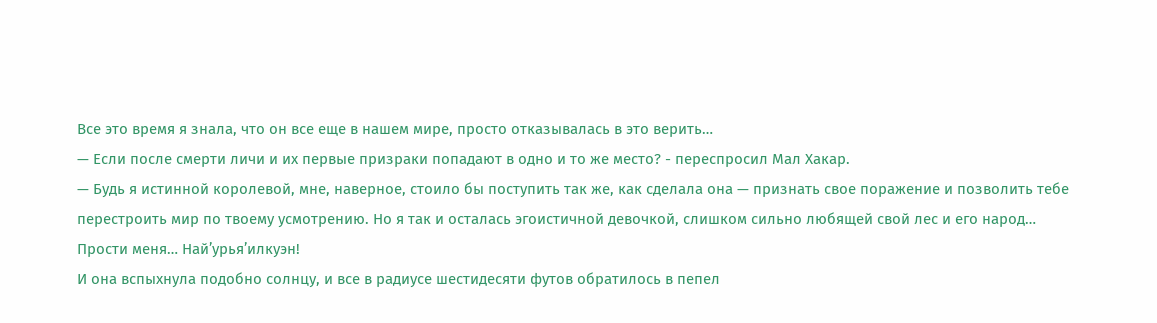Все это время я знала, что он все еще в нашем мире, просто отказывалась в это верить…
— Если после смерти личи и их первые призраки попадают в одно и то же место? - переспросил Мал Хакар.
— Будь я истинной королевой, мне, наверное, стоило бы поступить так же, как сделала она — признать свое поражение и позволить тебе перестроить мир по твоему усмотрению. Но я так и осталась эгоистичной девочкой, слишком сильно любящей свой лес и его народ… Прости меня… Най’урья’илкуэн!
И она вспыхнула подобно солнцу, и все в радиусе шестидесяти футов обратилось в пепел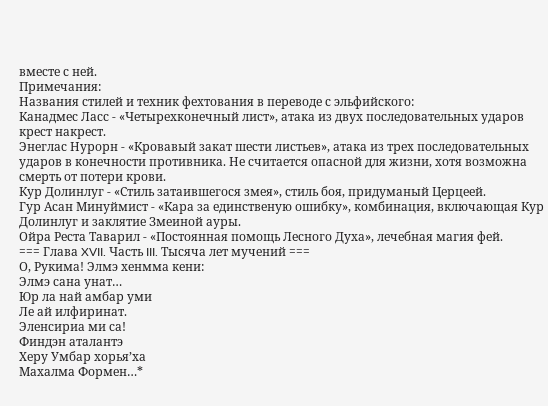вместе с ней.
Примечания:
Названия стилей и техник фехтования в переводе с эльфийского:
Канадмес Ласс - «Четырехконечный лист», атака из двух последовательных ударов крест накрест.
Энеглас Нурорн - «Кровавый закат шести листьев», атака из трех последовательных ударов в конечности противника. Не считается опасной для жизни, хотя возможна смерть от потери крови.
Кур Долинлуг - «Стиль затаившегося змея», стиль боя, придуманый Церцеей.
Гур Асан Минуймист - «Кара за единственую ошибку», комбинация, включающая Кур Долинлуг и заклятие Змеиной ауры.
Ойра Реста Таварил - «Постоянная помощь Лесного Духа», лечебная магия фей.
=== Глава XVII. Часть III. Тысяча лет мучений ===
О, Рукима! Элмэ хенмма кени:
Элмэ сана унат…
Юр ла най амбар уми
Ле ай илфиринат.
Эленсириа ми са!
Финдэн аталантэ
Херу Умбар хорья’ха
Махалма Формен…*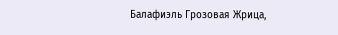Балафиэль Грозовая Жрица,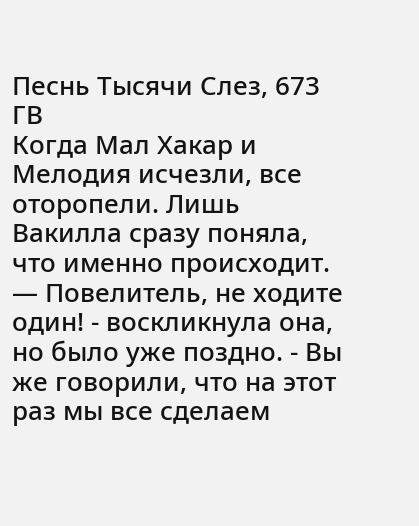Песнь Тысячи Слез, 673 ГВ
Когда Мал Хакар и Мелодия исчезли, все оторопели. Лишь Вакилла сразу поняла, что именно происходит.
— Повелитель, не ходите один! - воскликнула она, но было уже поздно. - Вы же говорили, что на этот раз мы все сделаем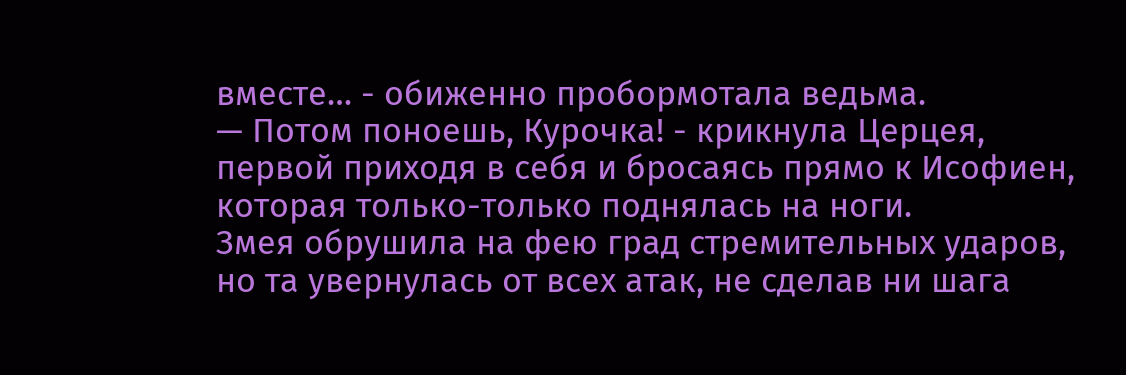вместе… - обиженно пробормотала ведьма.
— Потом поноешь, Курочка! - крикнула Церцея, первой приходя в себя и бросаясь прямо к Исофиен, которая только-только поднялась на ноги.
Змея обрушила на фею град стремительных ударов, но та увернулась от всех атак, не сделав ни шага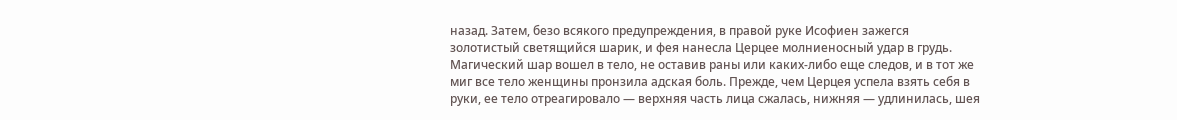назад. Затем, безо всякого предупреждения, в правой руке Исофиен зажегся золотистый светящийся шарик, и фея нанесла Церцее молниеносный удар в грудь. Магический шар вошел в тело, не оставив раны или каких-либо еще следов, и в тот же миг все тело женщины пронзила адская боль. Прежде, чем Церцея успела взять себя в руки, ее тело отреагировало — верхняя часть лица сжалась, нижняя — удлинилась, шея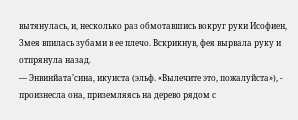вытянулась, и, несколько раз обмотавшись вокруг руки Исофиен, Змея впилась зубами в ее плечо. Вскрикнув, фея вырвала руку и отпрянула назад.
— Энвинйата’сина, икуиста (эльф. «Вылечите это, пожалуйста»), - произнесла она, приземляясь на дерево рядом с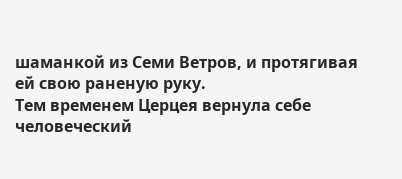шаманкой из Семи Ветров, и протягивая ей свою раненую руку.
Тем временем Церцея вернула себе человеческий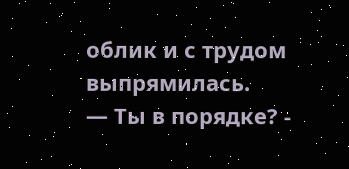облик и с трудом выпрямилась.
— Ты в порядке? -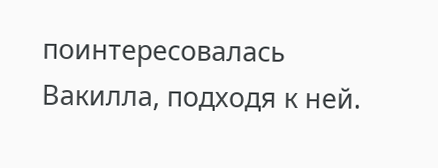поинтересовалась Вакилла, подходя к ней.